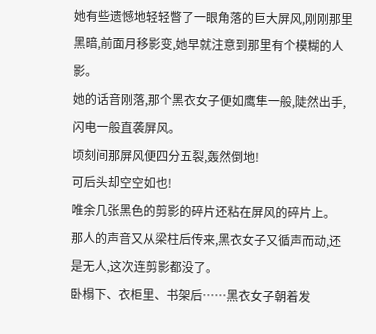她有些遗憾地轻轻瞥了一眼角落的巨大屏风,刚刚那里黑暗,前面月移影变,她早就注意到那里有个模糊的人影。
她的话音刚落,那个黑衣女子便如鹰隼一般,陡然出手,闪电一般直袭屏风。
顷刻间那屏风便四分五裂,轰然倒地!
可后头却空空如也!
唯余几张黑色的剪影的碎片还粘在屏风的碎片上。
那人的声音又从梁柱后传来,黑衣女子又循声而动,还是无人,这次连剪影都没了。
卧榻下、衣柜里、书架后……黑衣女子朝着发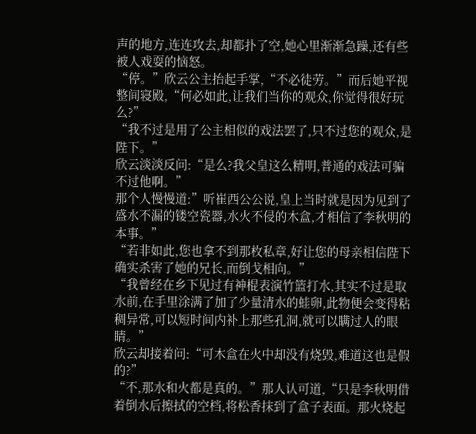声的地方,连连攻去,却都扑了空,她心里渐渐急躁,还有些被人戏耍的恼怒。
“停。”欣云公主抬起手掌,“不必徒劳。”而后她平视整间寝殿,“何必如此,让我们当你的观众,你觉得很好玩么?”
“我不过是用了公主相似的戏法罢了,只不过您的观众,是陛下。”
欣云淡淡反问:“是么?我父皇这么精明,普通的戏法可骗不过他啊。”
那个人慢慢道:”听崔西公公说,皇上当时就是因为见到了盛水不漏的镂空瓷器,水火不侵的木盒,才相信了李秋明的本事。”
“若非如此,您也拿不到那枚私章,好让您的母亲相信陛下确实杀害了她的兄长,而倒戈相向。”
“我曾经在乡下见过有神棍表演竹篮打水,其实不过是取水前,在手里涂满了加了少量清水的蛙卵,此物便会变得粘稠异常,可以短时间内补上那些孔洞,就可以瞒过人的眼睛。”
欣云却接着问:“可木盒在火中却没有烧毁,难道这也是假的?”
“不,那水和火都是真的。”那人认可道,“只是李秋明借着倒水后擦拭的空档,将松香抹到了盒子表面。那火烧起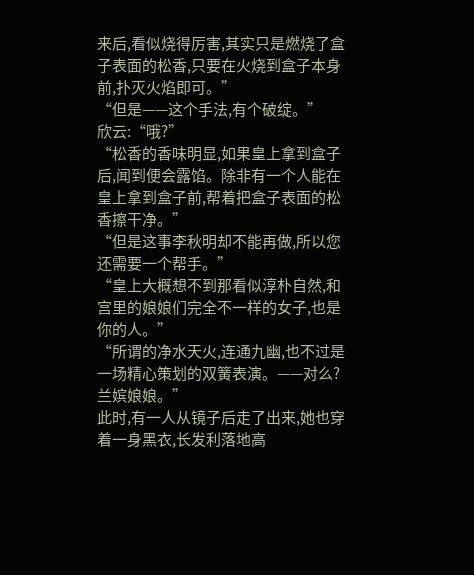来后,看似烧得厉害,其实只是燃烧了盒子表面的松香,只要在火烧到盒子本身前,扑灭火焰即可。”
“但是——这个手法,有个破绽。”
欣云:“哦?”
“松香的香味明显,如果皇上拿到盒子后,闻到便会露馅。除非有一个人能在皇上拿到盒子前,帮着把盒子表面的松香擦干净。”
“但是这事李秋明却不能再做,所以您还需要一个帮手。”
“皇上大概想不到那看似淳朴自然,和宫里的娘娘们完全不一样的女子,也是你的人。”
“所谓的净水天火,连通九幽,也不过是一场精心策划的双簧表演。——对么?兰嫔娘娘。”
此时,有一人从镜子后走了出来,她也穿着一身黑衣,长发利落地高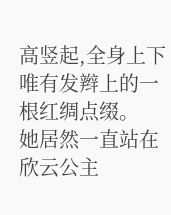高竖起,全身上下唯有发辫上的一根红绸点缀。
她居然一直站在欣云公主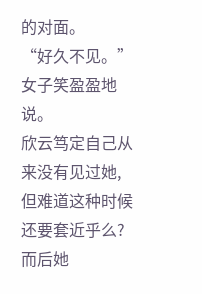的对面。
“好久不见。”女子笑盈盈地说。
欣云笃定自己从来没有见过她,但难道这种时候还要套近乎么?而后她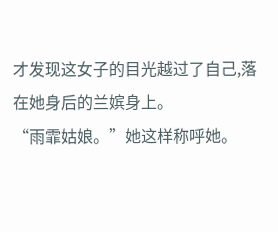才发现这女子的目光越过了自己,落在她身后的兰嫔身上。
“雨霏姑娘。”她这样称呼她。